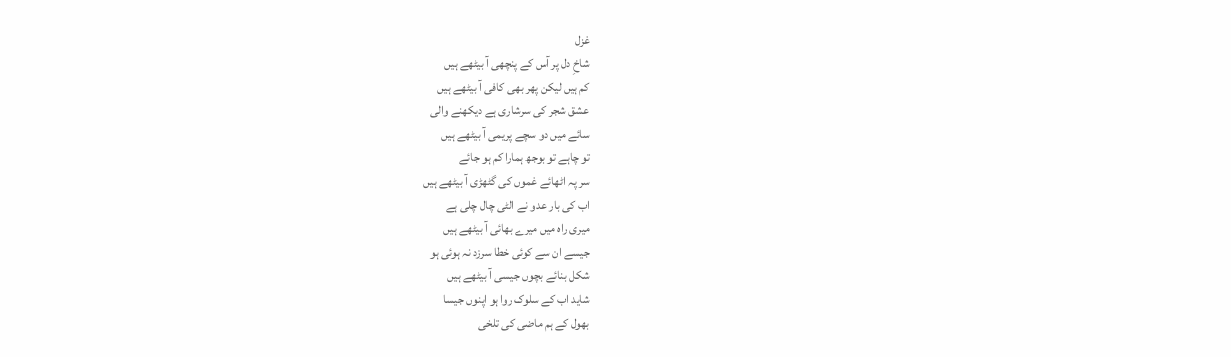غزل
شاخِ دل پر آس کے پنچھی آ بیٹھے ہیں
کم ہیں لیکن پھر بھی کافی آ بیٹھے ہیں
عشق شجر کی سرشاری ہے دیکھنے والی
سائے میں دو سچے پریمی آ بیٹھے ہیں
تو چاہے تو بوجھ ہمارا کم ہو جائے
سر پہ اٹھائے غموں کی گٹھڑی آ بیٹھے ہیں
اب کی بار عدو نے الٹی چال چلی ہے
میری راہ میں میرے بھائی آ بیٹھے ہیں
جیسے ان سے کوئی خطا سرزد نہ ہوئی ہو
شکل بنائے بچوں جیسی آ بیٹھے ہیں
شاید اب کے سلوک روا ہو اپنوں جیسا
بھول کے ہم ماضی کی تلخی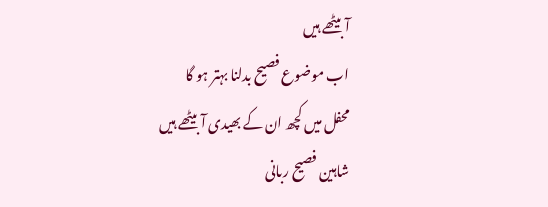آ بیٹھے ہیں
اب موضوع فصیح بدلنا بہتر ہو گا
محفل میں کچھ ان کے بھیدی آ بیٹھے ہیں
شاہین فصیح ربانی